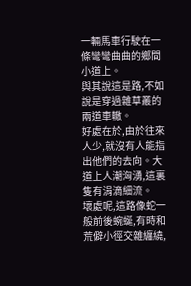一輛馬車行駛在一條彎彎曲曲的鄉間小道上。
與其說這是路,不如說是穿過雜草叢的兩道車轍。
好處在於,由於往來人少,就沒有人能指出他們的去向。大道上人潮洶湧,這裏隻有涓滴細流。
壞處呢,這路像蛇一般前後蜿蜒,有時和荒僻小徑交雜纏繞,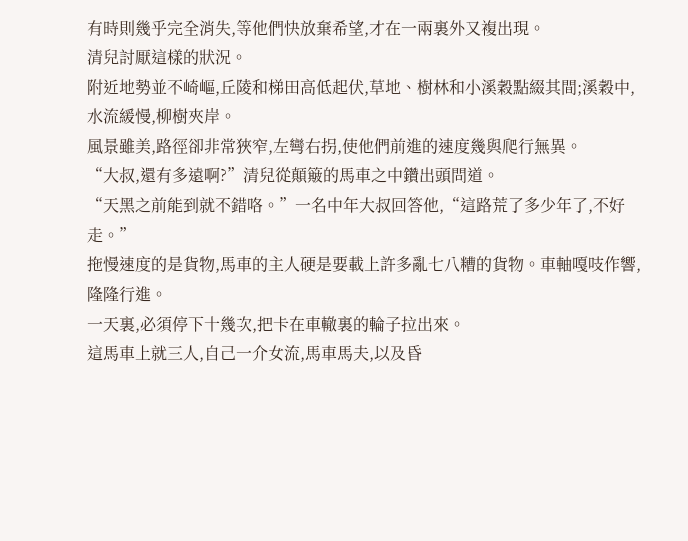有時則幾乎完全消失,等他們快放棄希望,才在一兩裏外又複出現。
清兒討厭這樣的狀況。
附近地勢並不崎嶇,丘陵和梯田高低起伏,草地、樹林和小溪穀點綴其間;溪穀中,水流緩慢,柳樹夾岸。
風景雖美,路徑卻非常狹窄,左彎右拐,使他們前進的速度幾與爬行無異。
“大叔,還有多遠啊?”清兒從顛簸的馬車之中鑽出頭問道。
“天黑之前能到就不錯咯。”一名中年大叔回答他,“這路荒了多少年了,不好走。”
拖慢速度的是貨物,馬車的主人硬是要載上許多亂七八糟的貨物。車軸嘎吱作響,隆隆行進。
一天裏,必須停下十幾次,把卡在車轍裏的輪子拉出來。
這馬車上就三人,自己一介女流,馬車馬夫,以及昏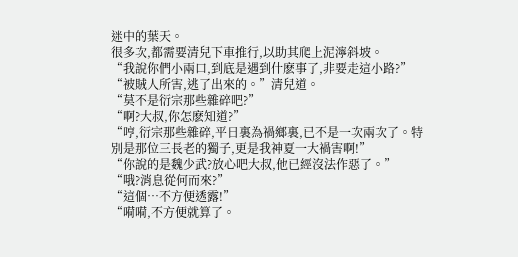迷中的葉天。
很多次,都需要清兒下車推行,以助其爬上泥濘斜坡。
“我說你們小兩口,到底是遇到什麽事了,非要走這小路?”
“被賊人所害,逃了出來的。”清兒道。
“莫不是衍宗那些雜碎吧?”
“啊?大叔,你怎麽知道?”
“哼,衍宗那些雜碎,平日裏為禍鄉裏,已不是一次兩次了。特別是那位三長老的獨子,更是我神夏一大禍害啊!”
“你說的是魏少武?放心吧大叔,他已經沒法作惡了。”
“哦?消息從何而來?”
“這個…不方便透露!”
“嗬嗬,不方便就算了。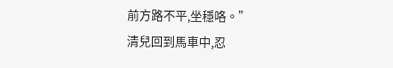前方路不平,坐穩咯。”
清兒回到馬車中,忍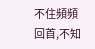不住頻頻回首,不知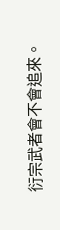衍宗武者會不會追來。